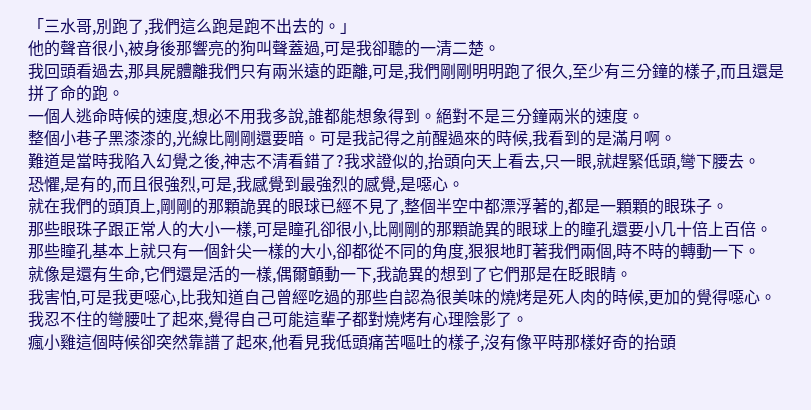「三水哥,別跑了,我們這么跑是跑不出去的。」
他的聲音很小,被身後那響亮的狗叫聲蓋過,可是我卻聽的一清二楚。
我回頭看過去,那具屍體離我們只有兩米遠的距離,可是,我們剛剛明明跑了很久,至少有三分鐘的樣子,而且還是拼了命的跑。
一個人逃命時候的速度,想必不用我多說,誰都能想象得到。絕對不是三分鐘兩米的速度。
整個小巷子黑漆漆的,光線比剛剛還要暗。可是我記得之前醒過來的時候,我看到的是滿月啊。
難道是當時我陷入幻覺之後,神志不清看錯了?我求證似的,抬頭向天上看去,只一眼,就趕緊低頭,彎下腰去。
恐懼,是有的,而且很強烈,可是,我感覺到最強烈的感覺,是噁心。
就在我們的頭頂上,剛剛的那顆詭異的眼球已經不見了,整個半空中都漂浮著的,都是一顆顆的眼珠子。
那些眼珠子跟正常人的大小一樣,可是瞳孔卻很小,比剛剛的那顆詭異的眼球上的瞳孔還要小几十倍上百倍。
那些瞳孔基本上就只有一個針尖一樣的大小,卻都從不同的角度,狠狠地盯著我們兩個,時不時的轉動一下。
就像是還有生命,它們還是活的一樣,偶爾顫動一下,我詭異的想到了它們那是在眨眼睛。
我害怕,可是我更噁心,比我知道自己曾經吃過的那些自認為很美味的燒烤是死人肉的時候,更加的覺得噁心。
我忍不住的彎腰吐了起來,覺得自己可能這輩子都對燒烤有心理陰影了。
瘋小雞這個時候卻突然靠譜了起來,他看見我低頭痛苦嘔吐的樣子,沒有像平時那樣好奇的抬頭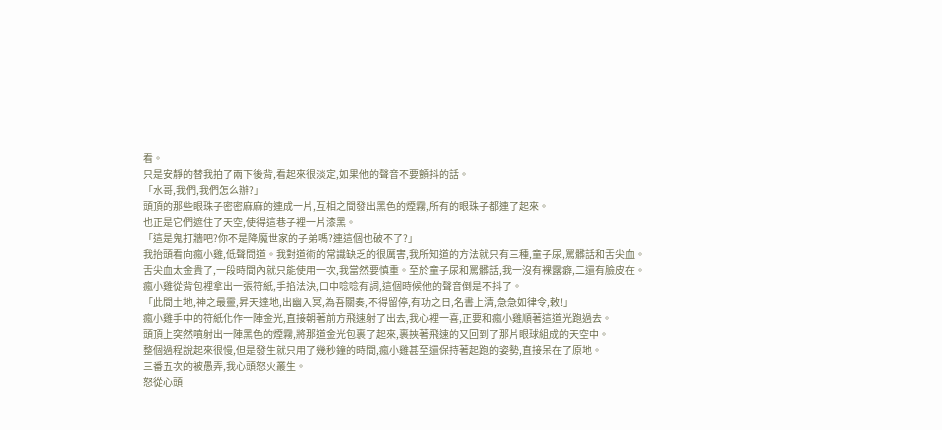看。
只是安靜的替我拍了兩下後背,看起來很淡定,如果他的聲音不要顫抖的話。
「水哥,我們,我們怎么辦?」
頭頂的那些眼珠子密密麻麻的連成一片,互相之間發出黑色的煙霧,所有的眼珠子都連了起來。
也正是它們遮住了天空,使得這巷子裡一片漆黑。
「這是鬼打牆吧?你不是降魔世家的子弟嗎?連這個也破不了?」
我抬頭看向瘋小雞,低聲問道。我對道術的常識缺乏的很厲害,我所知道的方法就只有三種,童子尿,罵髒話和舌尖血。
舌尖血太金貴了,一段時間內就只能使用一次,我當然要慎重。至於童子尿和罵髒話,我一沒有裸露癖,二還有臉皮在。
瘋小雞從背包裡拿出一張符紙,手掐法決,口中唸唸有詞,這個時候他的聲音倒是不抖了。
「此間土地,神之最靈,昇天達地,出幽入冥,為吾關奏,不得留停,有功之日,名書上清,急急如律令,敕!」
瘋小雞手中的符紙化作一陣金光,直接朝著前方飛速射了出去,我心裡一喜,正要和瘋小雞順著這道光跑過去。
頭頂上突然噴射出一陣黑色的煙霧,將那道金光包裹了起來,裹挾著飛速的又回到了那片眼球組成的天空中。
整個過程說起來很慢,但是發生就只用了幾秒鐘的時間,瘋小雞甚至還保持著起跑的姿勢,直接呆在了原地。
三番五次的被愚弄,我心頭怒火叢生。
怒從心頭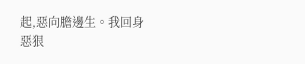起,惡向膽邊生。我回身惡狠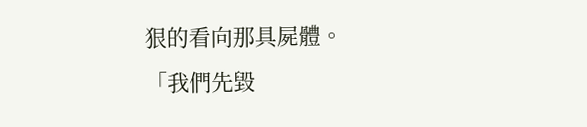狠的看向那具屍體。
「我們先毀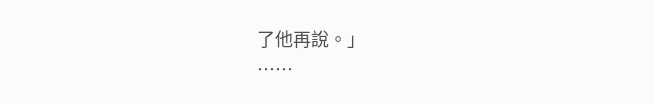了他再說。」
……